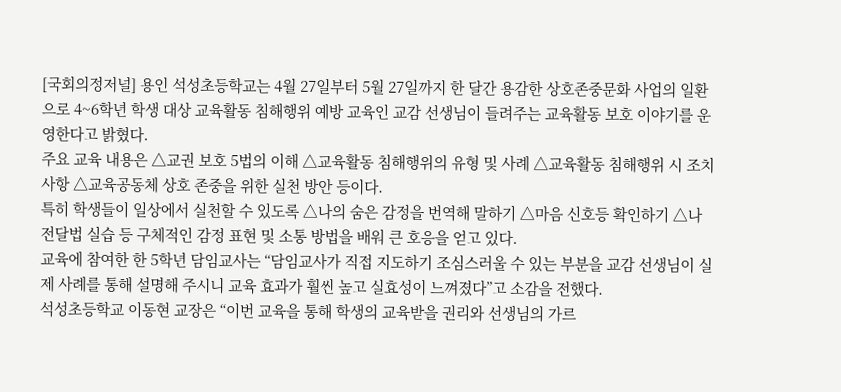[국회의정저널] 용인 석성초등학교는 4월 27일부터 5월 27일까지 한 달간 용감한 상호존중문화 사업의 일환으로 4~6학년 학생 대상 교육활동 침해행위 예방 교육인 교감 선생님이 들려주는 교육활동 보호 이야기를 운영한다고 밝혔다.
주요 교육 내용은 △교권 보호 5법의 이해 △교육활동 침해행위의 유형 및 사례 △교육활동 침해행위 시 조치 사항 △교육공동체 상호 존중을 위한 실천 방안 등이다.
특히 학생들이 일상에서 실천할 수 있도록 △나의 숨은 감정을 번역해 말하기 △마음 신호등 확인하기 △나 전달법 실습 등 구체적인 감정 표현 및 소통 방법을 배워 큰 호응을 얻고 있다.
교육에 참여한 한 5학년 담임교사는 “담임교사가 직접 지도하기 조심스러울 수 있는 부분을 교감 선생님이 실제 사례를 통해 설명해 주시니 교육 효과가 훨씬 높고 실효성이 느껴졌다”고 소감을 전했다.
석성초등학교 이동현 교장은 “이번 교육을 통해 학생의 교육받을 권리와 선생님의 가르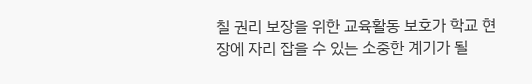칠 권리 보장을 위한 교육활동 보호가 학교 현장에 자리 잡을 수 있는 소중한 계기가 될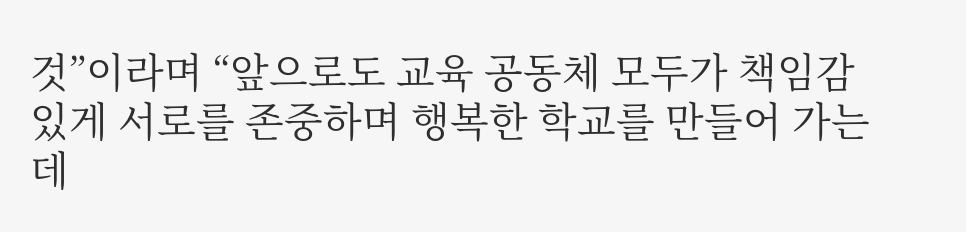것”이라며 “앞으로도 교육 공동체 모두가 책임감 있게 서로를 존중하며 행복한 학교를 만들어 가는 데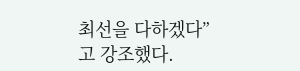최선을 다하겠다”고 강조했다.